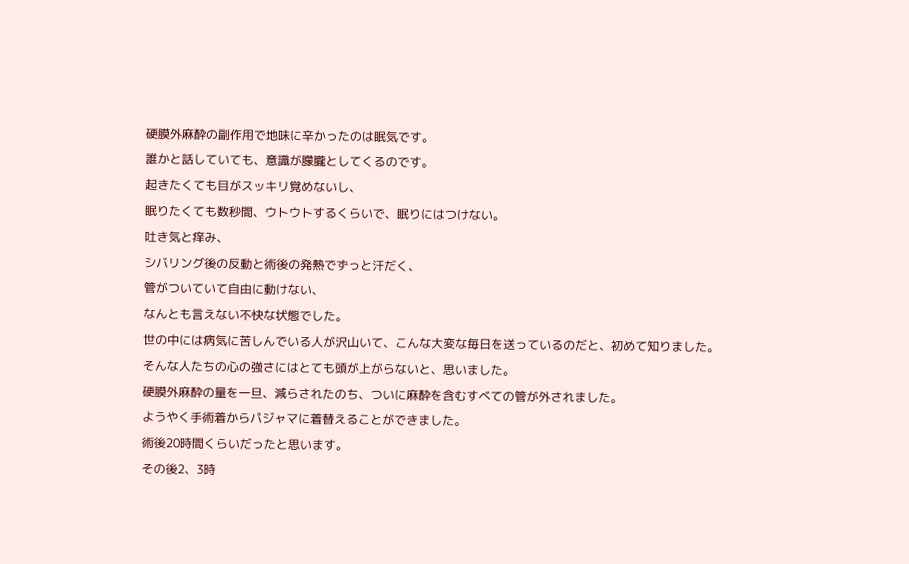硬膜外麻酔の副作用で地味に辛かったのは眠気です。
誰かと話していても、意識が朦朧としてくるのです。
起きたくても目がスッキリ覚めないし、
眠りたくても数秒間、ウトウトするくらいで、眠りにはつけない。
吐き気と痒み、
シバリング後の反動と術後の発熱でずっと汗だく、
管がついていて自由に動けない、
なんとも言えない不快な状態でした。
世の中には病気に苦しんでいる人が沢山いて、こんな大変な毎日を送っているのだと、初めて知りました。
そんな人たちの心の強さにはとても頭が上がらないと、思いました。
硬膜外麻酔の量を一旦、減らされたのち、ついに麻酔を含むすべての管が外されました。
ようやく手術着からパジャマに着替えることができました。
術後20時間くらいだったと思います。
その後2、3時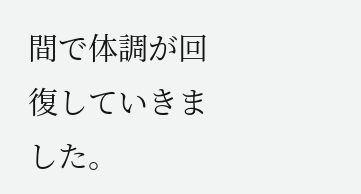間で体調が回復していきました。